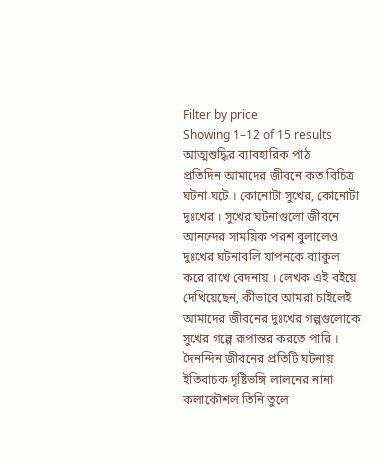Filter by price
Showing 1–12 of 15 results
আত্মশুদ্ধির ব্যাবহারিক পাঠ
প্রতিদিন আমাদের জীবনে কত বিচিত্র ঘটনা ঘটে । কোনোটা সুখের, কোনোটা দুঃখের । সুখের ঘটনাগুলো জীবনে আনন্দের সাময়িক পরশ বুলালেও দুঃখের ঘটনাবলি যাপনকে ব্যাকুল করে রাখে বেদনায় । লেখক এই বইয়ে দেখিয়েছেন, কীভাবে আমরা চাইলেই আমাদের জীবনের দুঃখের গল্পগুলোকে সুখের গল্পে রূপান্তর করতে পারি । দৈনন্দিন জীবনের প্রতিটি ঘটনায় ইতিবাচক দৃষ্টিভঙ্গি লালনের নানা কলাকৌশল তিনি তুলে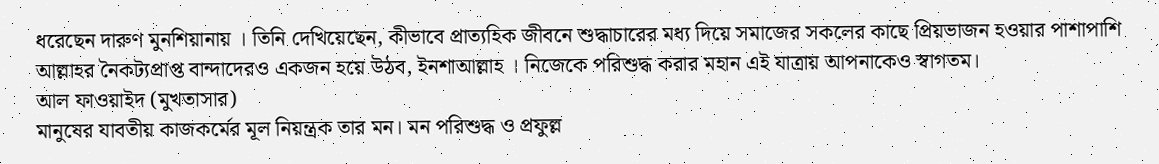ধরেছেন দারুণ মুনশিয়ানায় । তিনি দেখিয়েছেন, কীভাবে প্রাত্যহিক জীবনে শুদ্ধাচারের মধ্য দিয়ে সমাজের সকলের কাছে প্রিয়ভাজন হওয়ার পাশাপাশি আল্লাহর নৈকট্যপ্রাপ্ত বান্দাদেরও একজন হয়ে উঠব, ইনশাআল্লাহ । নিজেকে পরিশুদ্ধ করার মহান এই যাত্রায় আপনাকেও স্বাগতম।
আল ফাওয়াইদ (মুখতাসার)
মানুষের যাবতীয় কাজকর্মের মূল নিয়ন্ত্রক তার মন। মন পরিশুদ্ধ ও প্রফুল্ল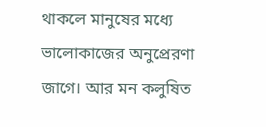থাকলে মানুষের মধ্যে ভালোকাজের অনুপ্রেরণা জাগে। আর মন কলুষিত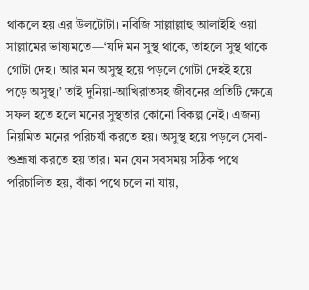থাকলে হয় এর উলটোটা। নবিজি সাল্লাল্লাহু আলাইহি ওয়া সাল্লামের ভাষ্যমতে—‘যদি মন সুস্থ থাকে, তাহলে সুস্থ থাকে গোটা দেহ। আর মন অসুস্থ হয়ে পড়লে গোটা দেহই হয়ে পড়ে অসুস্থ।’ তাই দুনিয়া-আখিরাতসহ জীবনের প্রতিটি ক্ষেত্রে সফল হতে হলে মনের সুস্থতার কোনো বিকল্প নেই। এজন্য নিয়মিত মনের পরিচর্যা করতে হয়। অসুস্থ হয়ে পড়লে সেবা-শুশ্রূষা করতে হয় তার। মন যেন সবসময় সঠিক পথে পরিচালিত হয়, বাঁকা পথে চলে না যায়,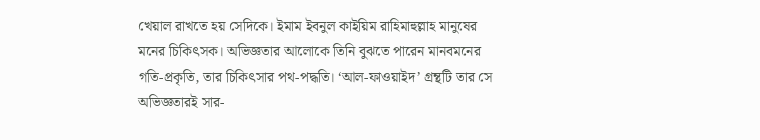খেয়াল রাখতে হয় সেদিকে। ইমাম ইবনুল কাইয়িম রাহিমাহুল্লাহ মানুষের মনের চিকিৎসক। অভিজ্ঞতার আলোকে তিনি বুঝতে পারেন মানবমনের গতি-প্রকৃতি, তার চিকিৎসার পথ-পদ্ধতি। ‘আল-ফাওয়াইদ’ গ্রন্থটি তার সে অভিজ্ঞতারই সার-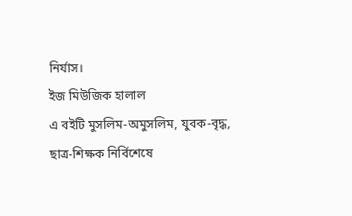নির্যাস।
ইজ মিউজিক হালাল
এ বইটি মুসলিম-অমুসলিম, যুবক-বৃদ্ধ, ছাত্র-শিক্ষক নির্বিশেষে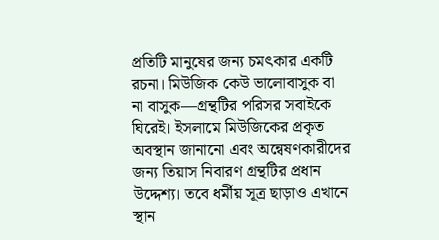প্রতিটি মানুষের জন্য চমৎকার একটি রচনা। মিউজিক কেউ ভালোবাসুক বা না বাসুক—গ্রন্থটির পরিসর সবাইকে ঘিরেই। ইসলামে মিউজিকের প্রকৃত অবস্থান জানানো এবং অন্বেষণকারীদের জন্য তিয়াস নিবারণ গ্রন্থটির প্রধান উদ্দেশ্য। তবে ধর্মীয় সূত্র ছাড়াও এখানে স্থান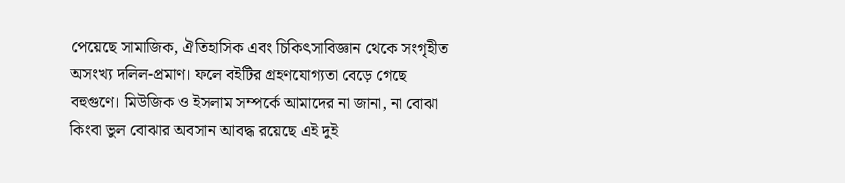পেয়েছে সামাজিক, ঐতিহাসিক এবং চিকিৎসাবিজ্ঞান থেকে সংগৃহীত অসংখ্য দলিল-প্রমাণ। ফলে বইটির গ্রহণযোগ্যতা বেড়ে গেছে বহুগুণে। মিউজিক ও ইসলাম সম্পর্কে আমাদের না জানা, না বোঝা কিংবা ভুল বোঝার অবসান আবদ্ধ রয়েছে এই দুই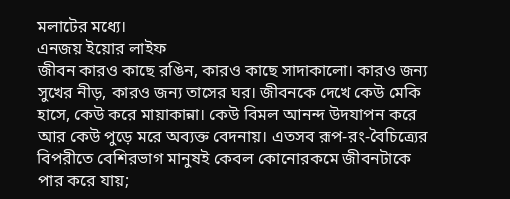মলাটের মধ্যে।
এনজয় ইয়োর লাইফ
জীবন কারও কাছে রঙিন, কারও কাছে সাদাকালো। কারও জন্য সুখের নীড়, কারও জন্য তাসের ঘর। জীবনকে দেখে কেউ মেকি হাসে, কেউ করে মায়াকান্না। কেউ বিমল আনন্দ উদযাপন করে আর কেউ পুড়ে মরে অব্যক্ত বেদনায়। এতসব রূপ-রং-বৈচিত্র্যের বিপরীতে বেশিরভাগ মানুষই কেবল কোনোরকমে জীবনটাকে পার করে যায়;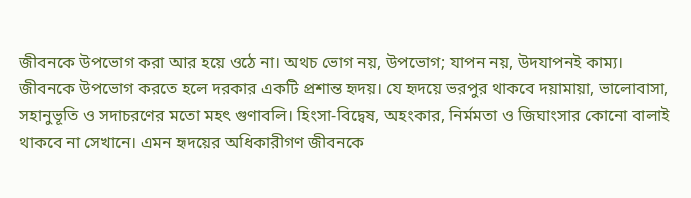জীবনকে উপভোগ করা আর হয়ে ওঠে না। অথচ ভোগ নয়, উপভোগ; যাপন নয়, উদযাপনই কাম্য।
জীবনকে উপভোগ করতে হলে দরকার একটি প্রশান্ত হৃদয়। যে হৃদয়ে ভরপুর থাকবে দয়ামায়া, ভালোবাসা, সহানুভূতি ও সদাচরণের মতো মহৎ গুণাবলি। হিংসা-বিদ্বেষ, অহংকার, নির্মমতা ও জিঘাংসার কোনো বালাই থাকবে না সেখানে। এমন হৃদয়ের অধিকারীগণ জীবনকে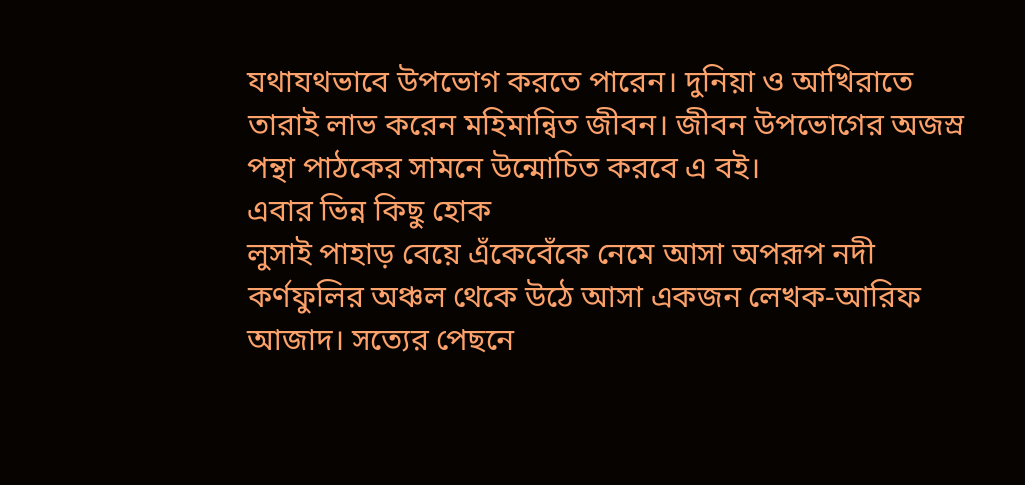যথাযথভাবে উপভোগ করতে পারেন। দুনিয়া ও আখিরাতে তারাই লাভ করেন মহিমান্বিত জীবন। জীবন উপভোগের অজস্র পন্থা পাঠকের সামনে উন্মোচিত করবে এ বই।
এবার ভিন্ন কিছু হোক
লুসাই পাহাড় বেয়ে এঁকেবেঁকে নেমে আসা অপরূপ নদী কর্ণফুলির অঞ্চল থেকে উঠে আসা একজন লেখক-আরিফ আজাদ। সত্যের পেছনে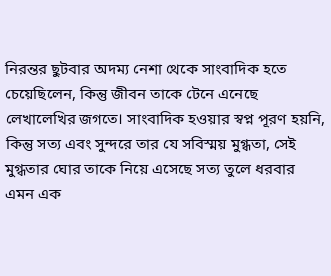নিরন্তর ছুটবার অদম্য নেশা থেকে সাংবাদিক হতে চেয়েছিলেন, কিন্তু জীবন তাকে টেনে এনেছে লেখালেখির জগতে। সাংবাদিক হওয়ার স্বপ্ন পূরণ হয়নি, কিন্তু সত্য এবং সুন্দরে তার যে সবিস্ময় মুগ্ধতা, সেই মুগ্ধতার ঘোর তাকে নিয়ে এসেছে সত্য তুলে ধরবার এমন এক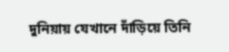দুনিয়ায় যেখানে দাঁড়িয়ে তিনি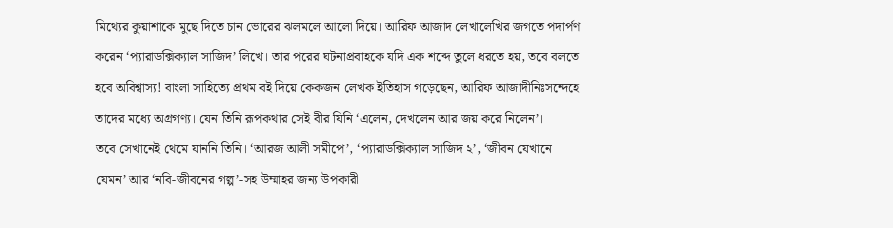মিথ্যের কুয়াশাকে মুছে দিতে চান ভোরের ঝলমলে আলো দিয়ে। আরিফ আজাদ লেখালেখির জগতে পদার্পণ করেন ‘প্যারাডক্সিক্যাল সাজিদ’ লিখে। তার পরের ঘটনাপ্রবাহকে যদি এক শব্দে তুলে ধরতে হয়, তবে বলতে হবে অবিশ্বাস্য! বাংলা সাহিত্যে প্রথম বই দিয়ে কেকজন লেখক ইতিহাস গড়েছেন, আরিফ আজাদীনিঃসন্দেহে তাদের মধ্যে অগ্রগণ্য। যেন তিনি রূপকথার সেই বীর যিনি ‘এলেন, দেখলেন আর জয় করে নিলেন’।
তবে সেখানেই থেমে যাননি তিনি। ‘আরজ আলী সমীপে’, ‘প্যারাডক্সিক্যাল সাজিদ ২’, ‘জীবন যেখানে যেমন’ আর ‘নবি-জীবনের গল্প’-সহ উম্মাহর জন্য উপকারী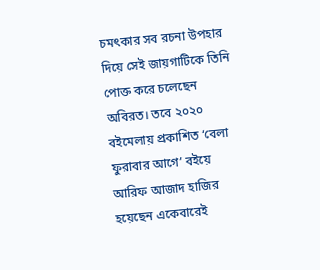চমৎকার সব রচনা উপহার দিয়ে সেই জায়গাটিকে তিনি পোক্ত করে চলেছেন অবিরত। তবে ২০২০ বইমেলায় প্রকাশিত ‘বেলা ফুরাবার আগে’ বইয়ে আরিফ আজাদ হাজির হয়েছেন একেবারেই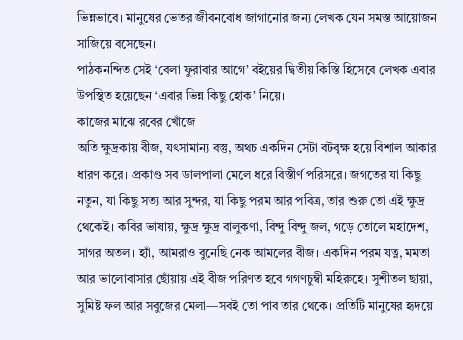ভিন্নভাবে। মানুষের ভেতর জীবনবোধ জাগানোর জন্য লেখক যেন সমস্ত আয়োজন সাজিয়ে বসেছেন।
পাঠকনন্দিত সেই ‘বেলা ফুরাবার আগে’ বইয়ের দ্বিতীয় কিস্তি হিসেবে লেখক এবার উপস্থিত হয়েছেন ‘এবার ভিন্ন কিছু হোক’ নিয়ে।
কাজের মাঝে রবের খোঁজে
অতি ক্ষুদ্রকায় বীজ, যৎসামান্য বস্তু, অথচ একদিন সেটা বটবৃক্ষ হয়ে বিশাল আকার ধারণ করে। প্রকাণ্ড সব ডালপালা মেলে ধরে বিস্তীর্ণ পরিসরে। জগতের যা কিছু নতুন, যা কিছু সত্য আর সুন্দর, যা কিছু পরম আর পবিত্র, তার শুরু তো এই ক্ষুদ্র থেকেই। কবির ভাষায়, ক্ষুদ্র ক্ষুদ্র বালুকণা, বিন্দু বিন্দু জল, গড়ে তোলে মহাদেশ, সাগর অতল। হ্যাঁ, আমরাও বুনেছি নেক আমলের বীজ। একদিন পরম যত্ন, মমতা আর ভালোবাসার ছোঁয়ায় এই বীজ পরিণত হবে গগণচুম্বী মহিরুহে। সুশীতল ছায়া, সুমিষ্ট ফল আর সবুজের মেলা—সবই তো পাব তার থেকে। প্রতিটি মানুষের হৃদয়ে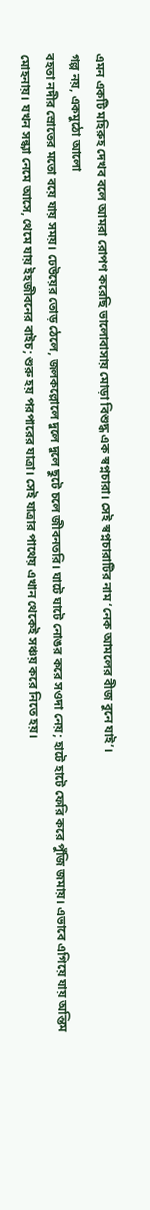এমন একটি মহিরুহ দেখব বলে আমরা রোপণ করেছি ভালোবাসায় মোড়া বিশুদ্ধ এক স্বপ্নচারা। সেই স্বপ্নচারাটির নাম ‘নেক আমলের বীজ বুনে যাই’।
গল্প নয়, একমুঠো আলো
বহতা নদীর স্রোতের মতো বয়ে যায় সময়। ঢেউয়ের তোড় ঠেলে, জলকল্লোলে দুলে দুলে ছুটে চলে জীবনতরি। ঘাটে ঘাটে নোঙর করে সওদা নেয়; হাটে হাটে ফেরি করে পুঁজি জমায়। এভাবে এগিয়ে যায় অন্তিম মোহনায়। যখন সন্ধ্যা নেমে আসে, থেমে যায় ইহজীবনের বাইচ; শুরু হয় পরপারের যাত্রা। সেই যাত্রার পাথেয় এখান থেকেই সঞ্চয় করে নিতে হয়।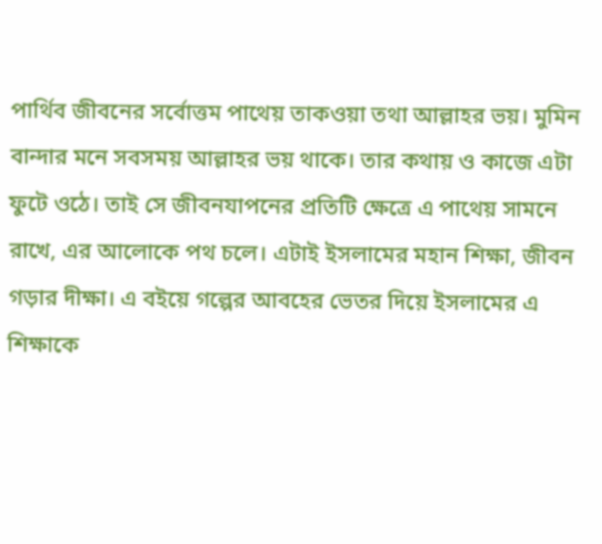পার্থিব জীবনের সর্বোত্তম পাথেয় তাকওয়া তথা আল্লাহর ভয়। মুমিন বান্দার মনে সবসময় আল্লাহর ভয় থাকে। তার কথায় ও কাজে এটা ফুটে ওঠে। তাই সে জীবনযাপনের প্রতিটি ক্ষেত্রে এ পাথেয় সামনে রাখে, এর আলোকে পথ চলে। এটাই ইসলামের মহান শিক্ষা, জীবন গড়ার দীক্ষা। এ বইয়ে গল্পের আবহের ভেতর দিয়ে ইসলামের এ শিক্ষাকে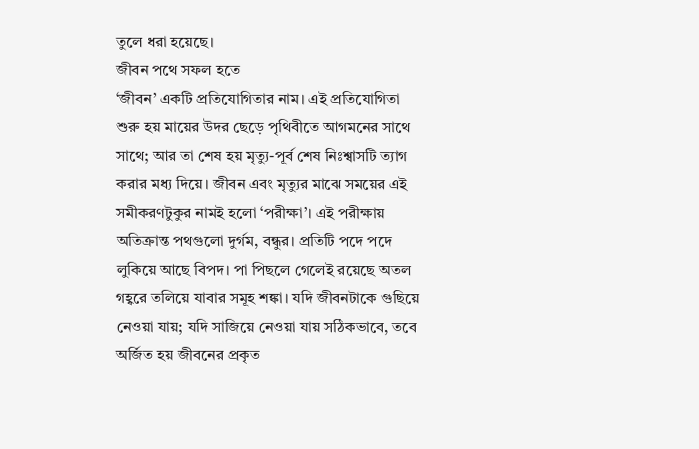তুলে ধরা হয়েছে।
জীবন পথে সফল হতে
‘জীবন’ একটি প্রতিযোগিতার নাম। এই প্রতিযোগিতা শুরু হয় মায়ের উদর ছেড়ে পৃথিবীতে আগমনের সাথে সাথে; আর তা শেষ হয় মৃত্যু-পূর্ব শেষ নিঃশ্বাসটি ত্যাগ করার মধ্য দিয়ে। জীবন এবং মৃত্যুর মাঝে সময়ের এই সমীকরণটুকুর নামই হলো ‘পরীক্ষা’। এই পরীক্ষায় অতিক্রান্ত পথগুলো দুর্গম, বন্ধুর। প্রতিটি পদে পদে লুকিয়ে আছে বিপদ। পা পিছলে গেলেই রয়েছে অতল গহ্বরে তলিয়ে যাবার সমূহ শঙ্কা। যদি জীবনটাকে গুছিয়ে নেওয়া যায়; যদি সাজিয়ে নেওয়া যায় সঠিকভাবে, তবে অর্জিত হয় জীবনের প্রকৃত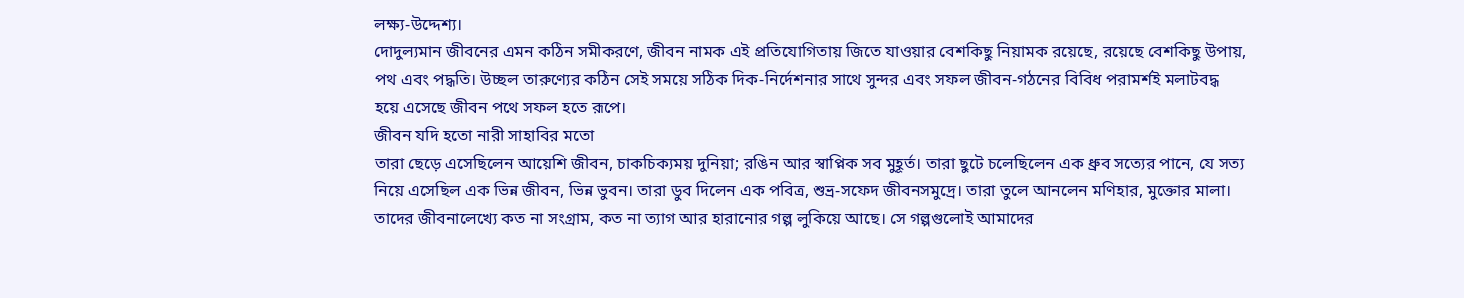লক্ষ্য-উদ্দেশ্য।
দোদুল্যমান জীবনের এমন কঠিন সমীকরণে, জীবন নামক এই প্রতিযোগিতায় জিতে যাওয়ার বেশকিছু নিয়ামক রয়েছে, রয়েছে বেশকিছু উপায়, পথ এবং পদ্ধতি। উচ্ছল তারুণ্যের কঠিন সেই সময়ে সঠিক দিক-নির্দেশনার সাথে সুন্দর এবং সফল জীবন-গঠনের বিবিধ পরামর্শই মলাটবদ্ধ হয়ে এসেছে জীবন পথে সফল হতে রূপে।
জীবন যদি হতো নারী সাহাবির মতো
তারা ছেড়ে এসেছিলেন আয়েশি জীবন, চাকচিক্যময় দুনিয়া; রঙিন আর স্বাপ্নিক সব মুহূর্ত। তারা ছুটে চলেছিলেন এক ধ্রুব সত্যের পানে, যে সত্য নিয়ে এসেছিল এক ভিন্ন জীবন, ভিন্ন ভুবন। তারা ডুব দিলেন এক পবিত্র, শুভ্র-সফেদ জীবনসমুদ্রে। তারা তুলে আনলেন মণিহার, মুক্তোর মালা। তাদের জীবনালেখ্যে কত না সংগ্রাম, কত না ত্যাগ আর হারানোর গল্প লুকিয়ে আছে। সে গল্পগুলোই আমাদের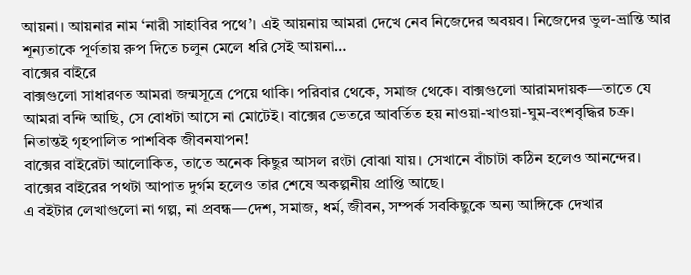আয়না। আয়নার নাম ‘নারী সাহাবির পথে’। এই আয়নায় আমরা দেখে নেব নিজেদের অবয়ব। নিজেদের ভুল-ভ্রান্তি আর শূন্যতাকে পূর্ণতায় রুপ দিতে চলুন মেলে ধরি সেই আয়না…
বাক্সের বাইরে
বাক্সগুলো সাধারণত আমরা জন্মসূত্রে পেয়ে থাকি। পরিবার থেকে, সমাজ থেকে। বাক্সগুলো আরামদায়ক—তাতে যে আমরা বন্দি আছি, সে বোধটা আসে না মোটেই। বাক্সের ভেতরে আবর্তিত হয় নাওয়া-খাওয়া-ঘুম-বংশবৃদ্ধির চক্র। নিতান্তই গৃহপালিত পাশবিক জীবনযাপন!
বাক্সের বাইরেটা আলোকিত, তাতে অনেক কিছুর আসল রংটা বোঝা যায়। সেখানে বাঁচাটা কঠিন হলেও আনন্দের। বাক্সের বাইরের পথটা আপাত দুর্গম হলেও তার শেষে অকল্পনীয় প্রাপ্তি আছে।
এ বইটার লেখাগুলো না গল্প, না প্রবন্ধ—দেশ, সমাজ, ধর্ম, জীবন, সম্পর্ক সবকিছুকে অন্য আঙ্গিকে দেখার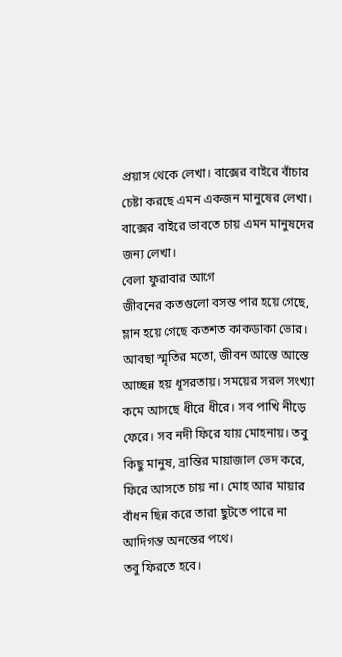প্রয়াস থেকে লেখা। বাক্সের বাইরে বাঁচার চেষ্টা করছে এমন একজন মানুষের লেখা। বাক্সের বাইরে ভাবতে চায় এমন মানুষদের জন্য লেখা।
বেলা ফুরাবার আগে
জীবনের কতগুলো বসন্ত পার হয়ে গেছে, ম্লান হয়ে গেছে কতশত কাকডাকা ভোর। আবছা স্মৃতির মতো, জীবন আস্তে আস্তে আচ্ছন্ন হয় ধূসরতায়। সময়ের সরল সংখ্যা কমে আসছে ধীরে ধীরে। সব পাখি নীড়ে ফেরে। সব নদী ফিরে যায় মোহনায়। তবু কিছু মানুষ, ভ্রান্তির মায়াজাল ভেদ করে, ফিরে আসতে চায় না। মোহ আর মায়ার বাঁধন ছিন্ন করে তারা ছুটতে পারে না আদিগন্ত অনন্তের পথে।
তবু ফিরতে হবে।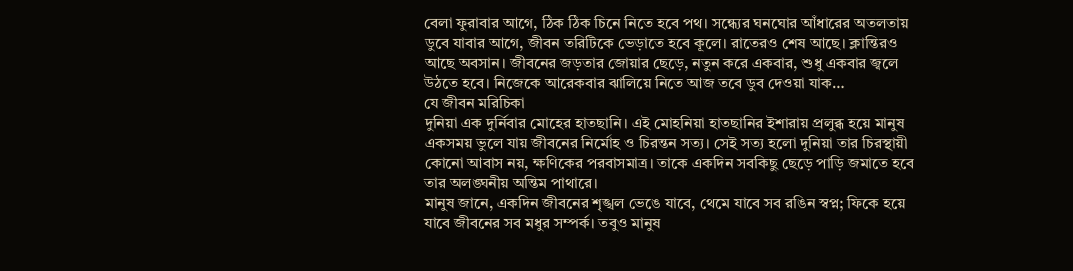বেলা ফুরাবার আগে, ঠিক ঠিক চিনে নিতে হবে পথ। সন্ধ্যের ঘনঘোর আঁধারের অতলতায় ডুবে যাবার আগে, জীবন তরিটিকে ভেড়াতে হবে কূলে। রাতেরও শেষ আছে। ক্লান্তিরও আছে অবসান। জীবনের জড়তার জোয়ার ছেড়ে, নতুন করে একবার, শুধু একবার জ্বলে উঠতে হবে। নিজেকে আরেকবার ঝালিয়ে নিতে আজ তবে ডুব দেওয়া যাক…
যে জীবন মরিচিকা
দুনিয়া এক দুর্নিবার মোহের হাতছানি। এই মোহনিয়া হাতছানির ইশারায় প্রলুব্ধ হয়ে মানুষ একসময় ভুলে যায় জীবনের নির্মোহ ও চিরন্তন সত্য। সেই সত্য হলো দুনিয়া তার চিরস্থায়ী কোনো আবাস নয়, ক্ষণিকের পরবাসমাত্র। তাকে একদিন সবকিছু ছেড়ে পাড়ি জমাতে হবে তার অলঙ্ঘনীয় অন্তিম পাথারে।
মানুষ জানে, একদিন জীবনের শৃঙ্খল ভেঙে যাবে, থেমে যাবে সব রঙিন স্বপ্ন; ফিকে হয়ে যাবে জীবনের সব মধুর সম্পর্ক। তবুও মানুষ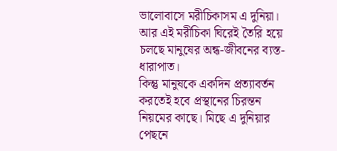ভালোবাসে মরীচিকাসম এ দুনিয়া। আর এই মরীচিকা ঘিরেই তৈরি হয়ে চলছে মানুষের অন্ধ-জীবনের ব্যস্ত-ধারাপাত।
কিন্তু মানুষকে একদিন প্রত্যাবর্তন করতেই হবে প্রস্থানের চিরন্তন নিয়মের কাছে। মিছে এ দুনিয়ার পেছনে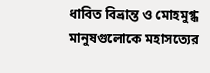ধাবিত বিভ্রান্ত ও মোহমুগ্ধ মানুষগুলোকে মহাসত্যের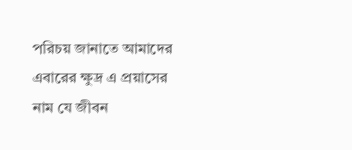পরিচয় জানাতে আমাদের এবারের ক্ষুদ্র এ প্রয়াসের নাম যে জীবন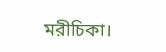মরীচিকা।